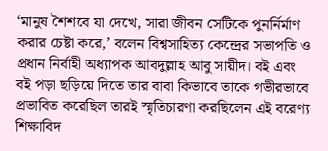‘মানুষ শৈশবে যা দেখে, সারা জীবন সেটিকে পুনর্নির্মাণ করার চেষ্টা করে,’ বলেন বিশ্বসাহিত্য কেন্দ্রের সভাপতি ও প্রধান নির্বাহী অধ্যাপক আবদুল্লাহ আবু সায়ীদ। বই এবং বই পড়া ছড়িয়ে দিতে তার বাবা কিভাবে তাকে গভীরভাবে প্রভাবিত করেছিল তারই স্মৃতিচারণা করছিলেন এই বরেণ্য শিক্ষাবিদ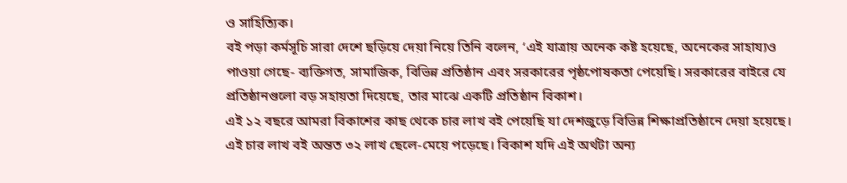ও সাহিত্যিক।
বই পড়া কর্মসূচি সারা দেশে ছড়িয়ে দেয়া নিয়ে তিনি বলেন, ‘এই যাত্রায় অনেক কষ্ট হয়েছে, অনেকের সাহায্যও পাওয়া গেছে- ব্যক্তিগত, সামাজিক, বিভিন্ন প্রতিষ্ঠান এবং সরকারের পৃষ্ঠপোষকতা পেয়েছি। সরকারের বাইরে যে প্রতিষ্ঠানগুলো বড় সহায়তা দিয়েছে, তার মাঝে একটি প্রতিষ্ঠান বিকাশ।
এই ১২ বছরে আমরা বিকাশের কাছ থেকে চার লাখ বই পেয়েছি যা দেশজুড়ে বিভিন্ন শিক্ষাপ্রতিষ্ঠানে দেয়া হয়েছে। এই চার লাখ বই অন্তত ৩২ লাখ ছেলে-মেয়ে পড়েছে। বিকাশ যদি এই অর্থটা অন্য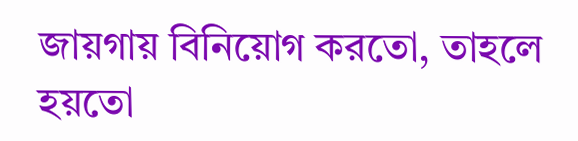জায়গায় বিনিয়োগ করতো, তাহলে হয়তো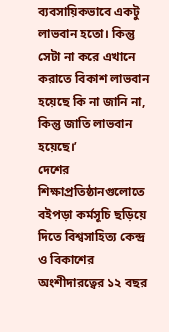ব্যবসায়িকভাবে একটু লাভবান হতো। কিন্তু সেটা না করে এখানে করাতে বিকাশ লাভবান হয়েছে কি না জানি না, কিন্তু জাতি লাভবান হয়েছে।’
দেশের শিক্ষাপ্রতিষ্ঠানগুলোতে বইপড়া কর্মসূচি ছড়িয়ে দিতে বিশ্বসাহিত্য কেন্দ্র ও বিকাশের অংশীদারত্বের ১২ বছর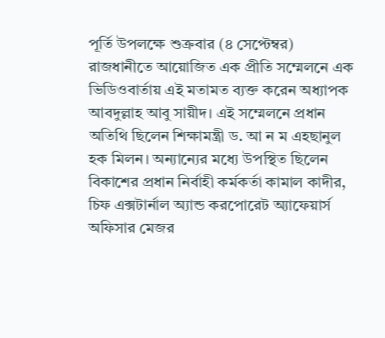পূর্তি উপলক্ষে শুক্রবার (৪ সেপ্টেম্বর) রাজধানীতে আয়োজিত এক প্রীতি সম্মেলনে এক ভিডিওবার্তায় এই মতামত ব্যক্ত করেন অধ্যাপক আবদুল্লাহ আবু সায়ীদ। এই সম্মেলনে প্রধান অতিথি ছিলেন শিক্ষামন্ত্রী ড. আ ন ম এহছানুল হক মিলন। অন্যান্যের মধ্যে উপস্থিত ছিলেন বিকাশের প্রধান নির্বাহী কর্মকর্তা কামাল কাদীর, চিফ এক্সটার্নাল অ্যান্ড করপোরেট অ্যাফেয়ার্স অফিসার মেজর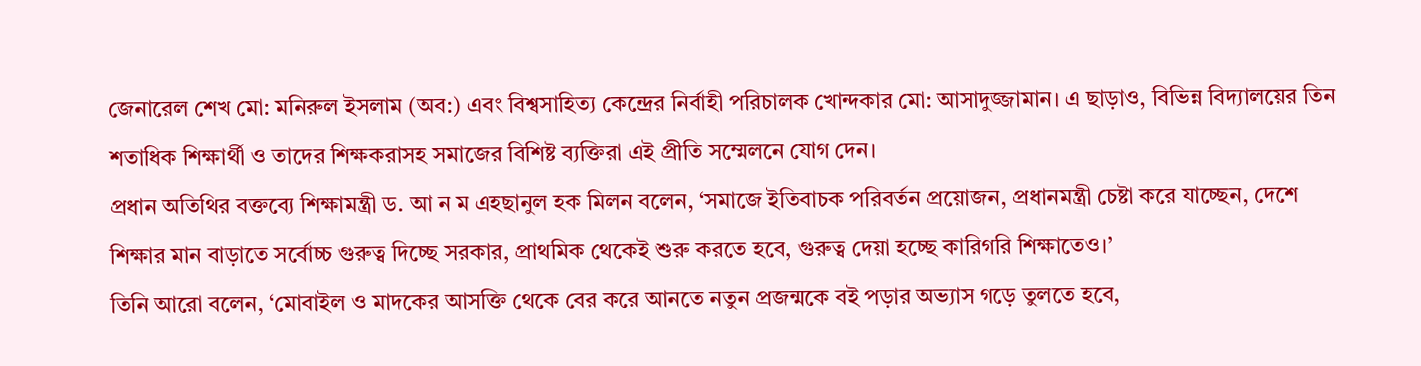জেনারেল শেখ মো: মনিরুল ইসলাম (অব:) এবং বিশ্বসাহিত্য কেন্দ্রের নির্বাহী পরিচালক খোন্দকার মো: আসাদুজ্জামান। এ ছাড়াও, বিভিন্ন বিদ্যালয়ের তিন শতাধিক শিক্ষার্থী ও তাদের শিক্ষকরাসহ সমাজের বিশিষ্ট ব্যক্তিরা এই প্রীতি সম্মেলনে যোগ দেন।
প্রধান অতিথির বক্তব্যে শিক্ষামন্ত্রী ড. আ ন ম এহছানুল হক মিলন বলেন, ‘সমাজে ইতিবাচক পরিবর্তন প্রয়োজন, প্রধানমন্ত্রী চেষ্টা করে যাচ্ছেন, দেশে শিক্ষার মান বাড়াতে সর্বোচ্চ গুরুত্ব দিচ্ছে সরকার, প্রাথমিক থেকেই শুরু করতে হবে, গুরুত্ব দেয়া হচ্ছে কারিগরি শিক্ষাতেও।’
তিনি আরো বলেন, ‘মোবাইল ও মাদকের আসক্তি থেকে বের করে আনতে নতুন প্রজন্মকে বই পড়ার অভ্যাস গড়ে তুলতে হবে,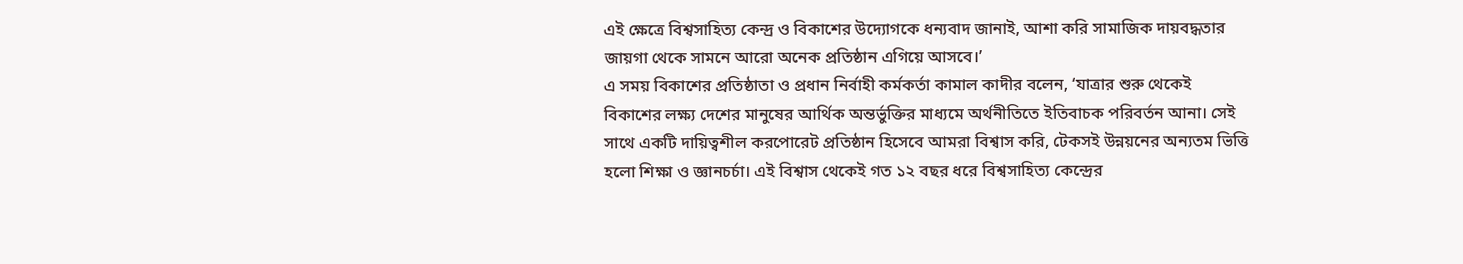এই ক্ষেত্রে বিশ্বসাহিত্য কেন্দ্র ও বিকাশের উদ্যোগকে ধন্যবাদ জানাই, আশা করি সামাজিক দায়বদ্ধতার জায়গা থেকে সামনে আরো অনেক প্রতিষ্ঠান এগিয়ে আসবে।’
এ সময় বিকাশের প্রতিষ্ঠাতা ও প্রধান নির্বাহী কর্মকর্তা কামাল কাদীর বলেন, ‘যাত্রার শুরু থেকেই বিকাশের লক্ষ্য দেশের মানুষের আর্থিক অন্তর্ভুক্তির মাধ্যমে অর্থনীতিতে ইতিবাচক পরিবর্তন আনা। সেই সাথে একটি দায়িত্বশীল করপোরেট প্রতিষ্ঠান হিসেবে আমরা বিশ্বাস করি, টেকসই উন্নয়নের অন্যতম ভিত্তি হলো শিক্ষা ও জ্ঞানচর্চা। এই বিশ্বাস থেকেই গত ১২ বছর ধরে বিশ্বসাহিত্য কেন্দ্রের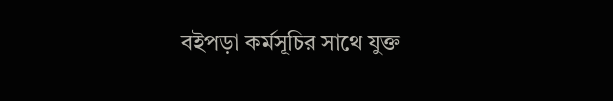বইপড়া কর্মসূচির সাথে যুক্ত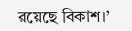রয়েছে বিকাশ।’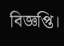বিজ্ঞপ্তি।